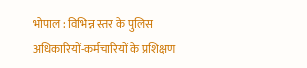भोपाल : विभिन्न स्तर के पुलिस अधिकारियों-कर्मचारियों के प्रशिक्षण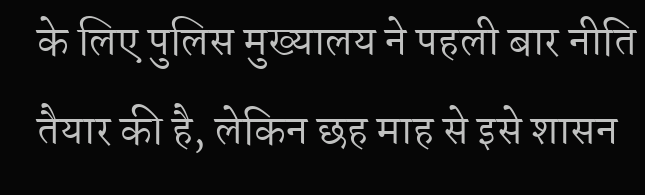के लिए पुलिस मुख्यालय ने पहली बार नीति तैयार की है, लेकिन छह माह से इसे शासन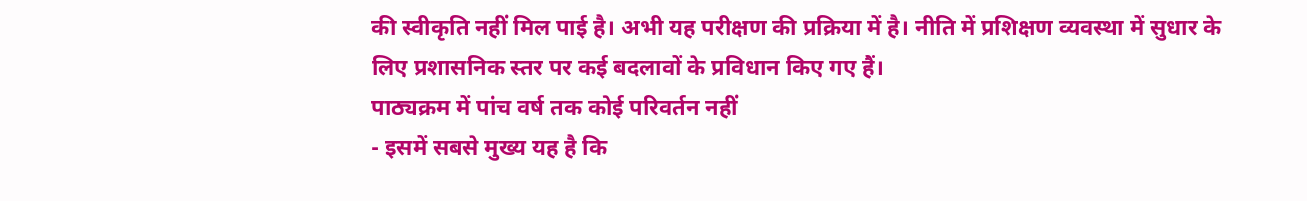की स्वीकृति नहीं मिल पाई है। अभी यह परीक्षण की प्रक्रिया में है। नीति में प्रशिक्षण व्यवस्था में सुधार के लिए प्रशासनिक स्तर पर कई बदलावों के प्रविधान किए गए हैं।
पाठ्यक्रम में पांच वर्ष तक कोई परिवर्तन नहीं
- इसमें सबसे मुख्य यह है कि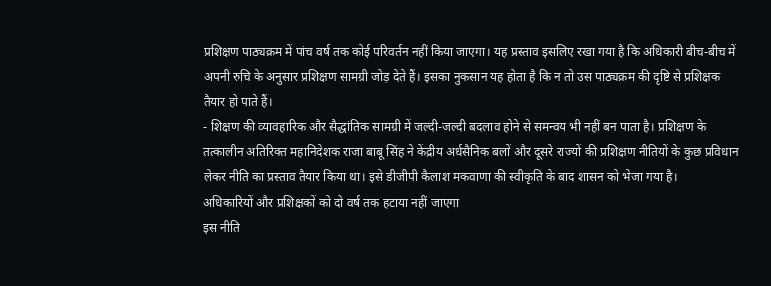प्रशिक्षण पाठ्यक्रम में पांच वर्ष तक कोई परिवर्तन नहीं किया जाएगा। यह प्रस्ताव इसलिए रखा गया है कि अधिकारी बीच-बीच में अपनी रुचि के अनुसार प्रशिक्षण सामग्री जोड़ देते हैं। इसका नुकसान यह होता है कि न तो उस पाठ्यक्रम की दृष्टि से प्रशिक्षक तैयार हो पाते हैं।
- शिक्षण की व्यावहारिक और सैद्धांतिक सामग्री में जल्दी-जल्दी बदलाव होने से समन्वय भी नहीं बन पाता है। प्रशिक्षण के तत्कालीन अतिरिक्त महानिदेशक राजा बाबू सिंह ने केंद्रीय अर्धसैनिक बलों और दूसरे राज्यों की प्रशिक्षण नीतियों के कुछ प्रविधान लेकर नीति का प्रस्ताव तैयार किया था। इसे डीजीपी कैलाश मकवाणा की स्वीकृति के बाद शासन को भेजा गया है।
अधिकारियों और प्रशिक्षकों को दो वर्ष तक हटाया नहीं जाएगा
इस नीति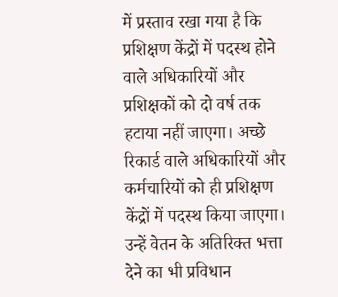में प्रस्ताव रखा गया है कि प्रशिक्षण केंद्रों में पदस्थ होने वाले अधिकारियों और प्रशिक्षकों को दो वर्ष तक हटाया नहीं जाएगा। अच्छे रिकार्ड वाले अधिकारियों और कर्मचारियों को ही प्रशिक्षण केंद्रों में पदस्थ किया जाएगा। उन्हें वेतन के अतिरिक्त भत्ता देने का भी प्रविधान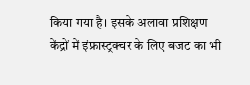किया गया है। इसके अलावा प्रशिक्षण केंद्रों में इंफ्रास्ट्रक्चर के लिए बजट का भी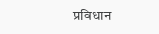प्रविधान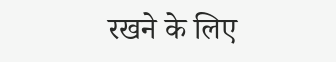रखने के लिए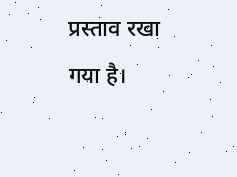प्रस्ताव रखा गया है।